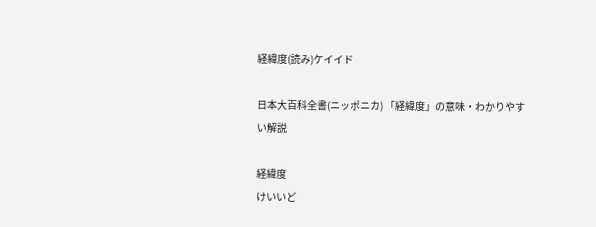経緯度(読み)ケイイド

日本大百科全書(ニッポニカ) 「経緯度」の意味・わかりやすい解説

経緯度
けいいど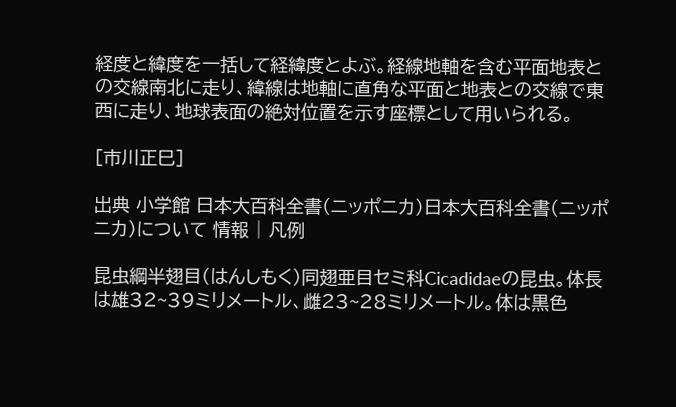経度と緯度を一括して経緯度とよぶ。経線地軸を含む平面地表との交線南北に走り、緯線は地軸に直角な平面と地表との交線で東西に走り、地球表面の絶対位置を示す座標として用いられる。

[市川正巳]

出典 小学館 日本大百科全書(ニッポニカ)日本大百科全書(ニッポニカ)について 情報 | 凡例

昆虫綱半翅目(はんしもく)同翅亜目セミ科Cicadidaeの昆虫。体長は雄32~39ミリメートル、雌23~28ミリメートル。体は黒色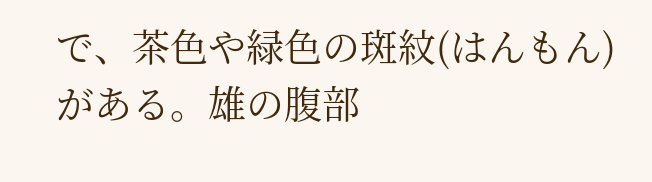で、茶色や緑色の斑紋(はんもん)がある。雄の腹部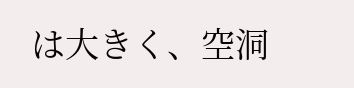は大きく、空洞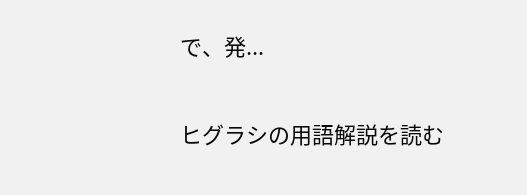で、発...

ヒグラシの用語解説を読む